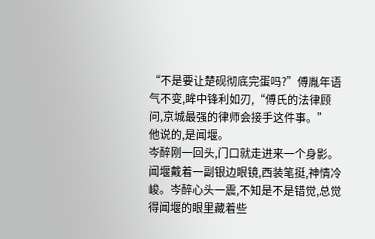“不是要让楚砚彻底完蛋吗?”傅胤年语气不变,眸中锋利如刃,“傅氏的法律顾问,京城最强的律师会接手这件事。”
他说的,是闻堰。
岑醉刚一回头,门口就走进来一个身影。
闻堰戴着一副银边眼镜,西装笔挺,神情冷峻。岑醉心头一震,不知是不是错觉,总觉得闻堰的眼里藏着些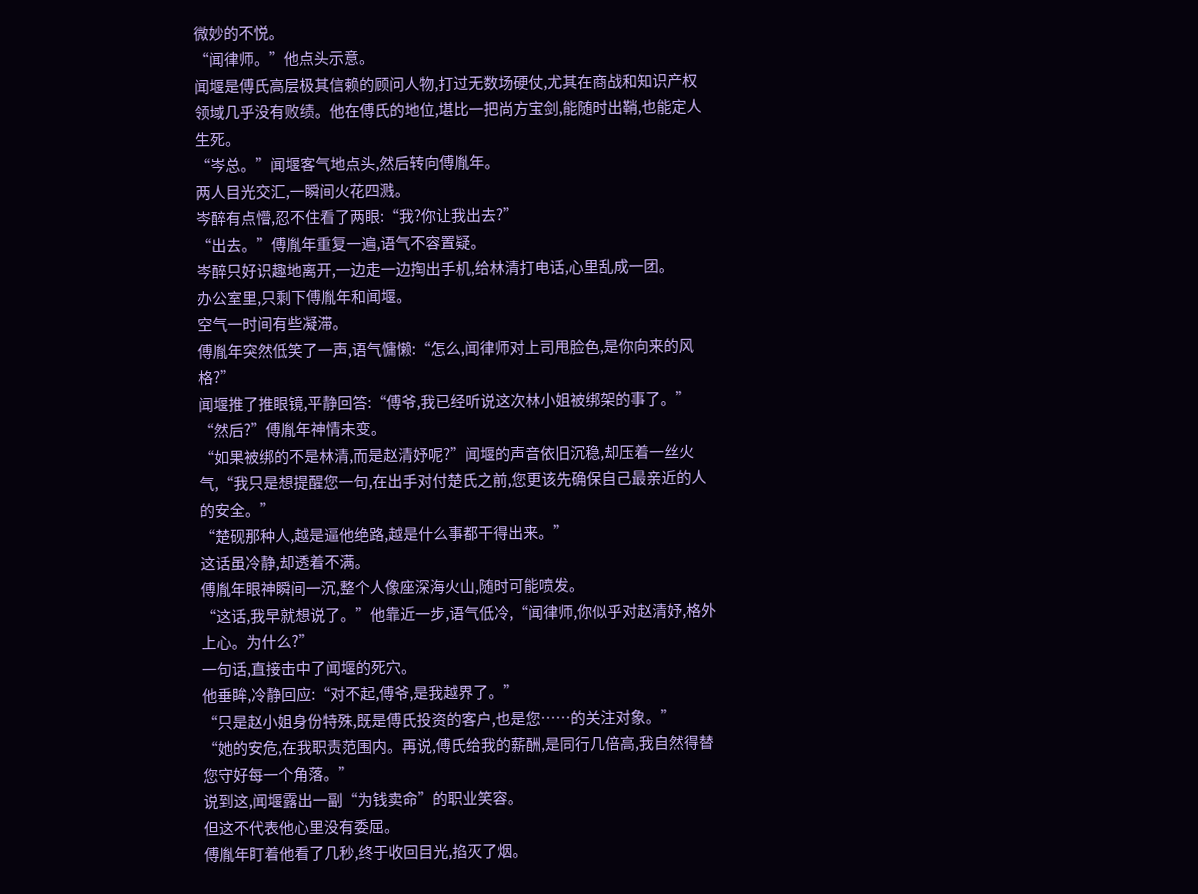微妙的不悦。
“闻律师。”他点头示意。
闻堰是傅氏高层极其信赖的顾问人物,打过无数场硬仗,尤其在商战和知识产权领域几乎没有败绩。他在傅氏的地位,堪比一把尚方宝剑,能随时出鞘,也能定人生死。
“岑总。”闻堰客气地点头,然后转向傅胤年。
两人目光交汇,一瞬间火花四溅。
岑醉有点懵,忍不住看了两眼:“我?你让我出去?”
“出去。”傅胤年重复一遍,语气不容置疑。
岑醉只好识趣地离开,一边走一边掏出手机,给林清打电话,心里乱成一团。
办公室里,只剩下傅胤年和闻堰。
空气一时间有些凝滞。
傅胤年突然低笑了一声,语气慵懒:“怎么,闻律师对上司甩脸色,是你向来的风格?”
闻堰推了推眼镜,平静回答:“傅爷,我已经听说这次林小姐被绑架的事了。”
“然后?”傅胤年神情未变。
“如果被绑的不是林清,而是赵清妤呢?”闻堰的声音依旧沉稳,却压着一丝火气,“我只是想提醒您一句,在出手对付楚氏之前,您更该先确保自己最亲近的人的安全。”
“楚砚那种人,越是逼他绝路,越是什么事都干得出来。”
这话虽冷静,却透着不满。
傅胤年眼神瞬间一沉,整个人像座深海火山,随时可能喷发。
“这话,我早就想说了。”他靠近一步,语气低冷,“闻律师,你似乎对赵清妤,格外上心。为什么?”
一句话,直接击中了闻堰的死穴。
他垂眸,冷静回应:“对不起,傅爷,是我越界了。”
“只是赵小姐身份特殊,既是傅氏投资的客户,也是您……的关注对象。”
“她的安危,在我职责范围内。再说,傅氏给我的薪酬,是同行几倍高,我自然得替您守好每一个角落。”
说到这,闻堰露出一副“为钱卖命”的职业笑容。
但这不代表他心里没有委屈。
傅胤年盯着他看了几秒,终于收回目光,掐灭了烟。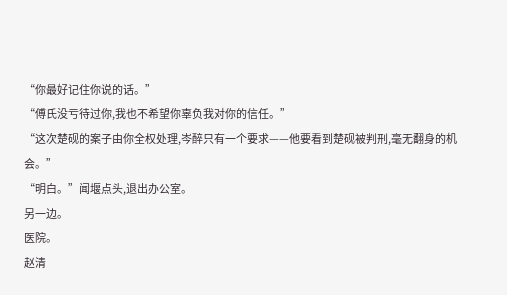“你最好记住你说的话。”
“傅氏没亏待过你,我也不希望你辜负我对你的信任。”
“这次楚砚的案子由你全权处理,岑醉只有一个要求——他要看到楚砚被判刑,毫无翻身的机会。”
“明白。”闻堰点头,退出办公室。
另一边。
医院。
赵清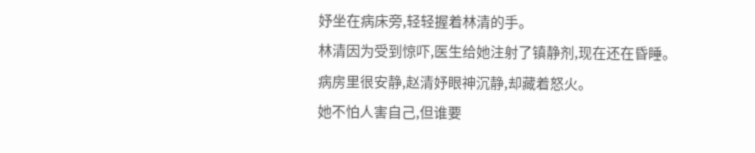妤坐在病床旁,轻轻握着林清的手。
林清因为受到惊吓,医生给她注射了镇静剂,现在还在昏睡。
病房里很安静,赵清妤眼神沉静,却藏着怒火。
她不怕人害自己,但谁要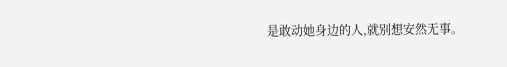是敢动她身边的人,就别想安然无事。